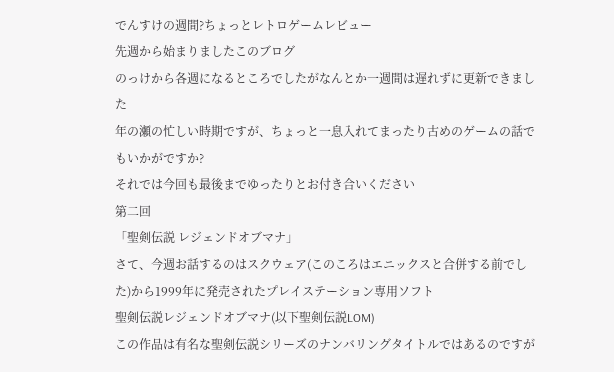でんすけの週間?ちょっとレトロゲームレビュー
先週から始まりましたこのブログ
のっけから各週になるところでしたがなんとか一週間は遅れずに更新できました
年の瀬の忙しい時期ですが、ちょっと一息入れてまったり古めのゲームの話でもいかがですか?
それでは今回も最後までゆったりとお付き合いください
第二回
「聖剣伝説 レジェンドオブマナ」
さて、今週お話するのはスクウェア(このころはエニックスと合併する前でした)から1999年に発売されたプレイステーション専用ソフト
聖剣伝説レジェンドオブマナ(以下聖剣伝説LOM)
この作品は有名な聖剣伝説シリーズのナンバリングタイトルではあるのですが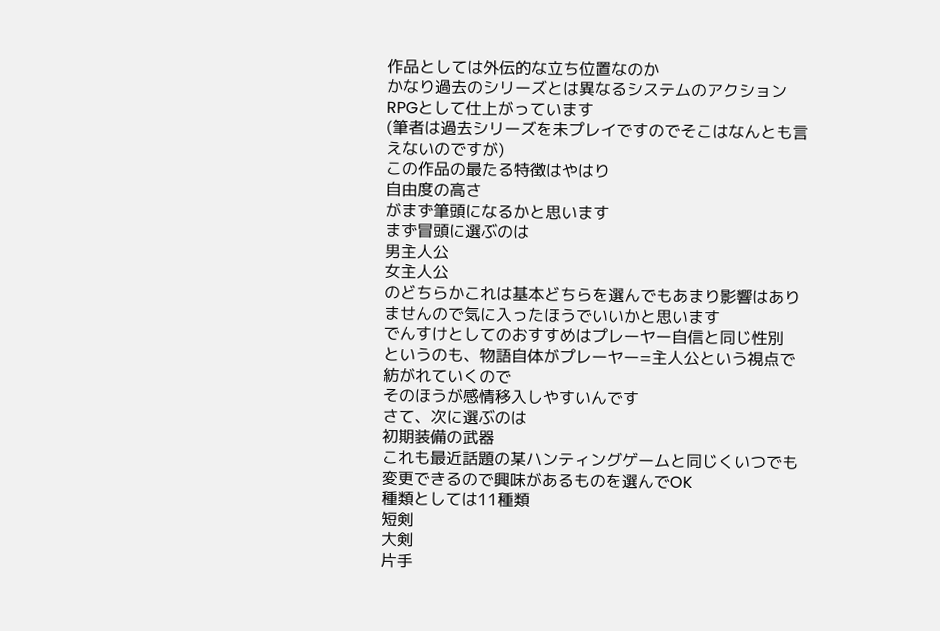作品としては外伝的な立ち位置なのか
かなり過去のシリーズとは異なるシステムのアクションRPGとして仕上がっています
(筆者は過去シリーズを未プレイですのでそこはなんとも言えないのですが)
この作品の最たる特徴はやはり
自由度の高さ
がまず筆頭になるかと思います
まず冒頭に選ぶのは
男主人公
女主人公
のどちらかこれは基本どちらを選んでもあまり影響はありませんので気に入ったほうでいいかと思います
でんすけとしてのおすすめはプレーヤー自信と同じ性別
というのも、物語自体がプレーヤー=主人公という視点で紡がれていくので
そのほうが感情移入しやすいんです
さて、次に選ぶのは
初期装備の武器
これも最近話題の某ハンティングゲームと同じくいつでも変更できるので興味があるものを選んでOK
種類としては11種類
短剣
大剣
片手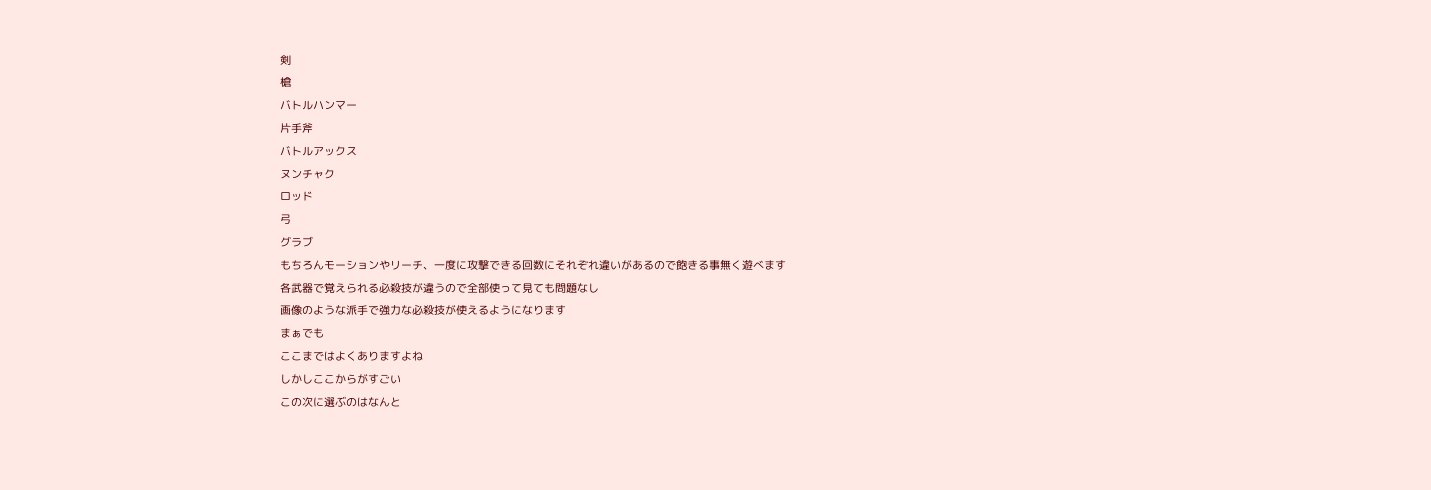剣
槍
バトルハンマー
片手斧
バトルアックス
ヌンチャク
ロッド
弓
グラブ
もちろんモーションやリーチ、一度に攻撃できる回数にそれぞれ違いがあるので飽きる事無く遊べます
各武器で覚えられる必殺技が違うので全部使って見ても問題なし
画像のような派手で強力な必殺技が使えるようになります
まぁでも
ここまではよくありますよね
しかしここからがすごい
この次に選ぶのはなんと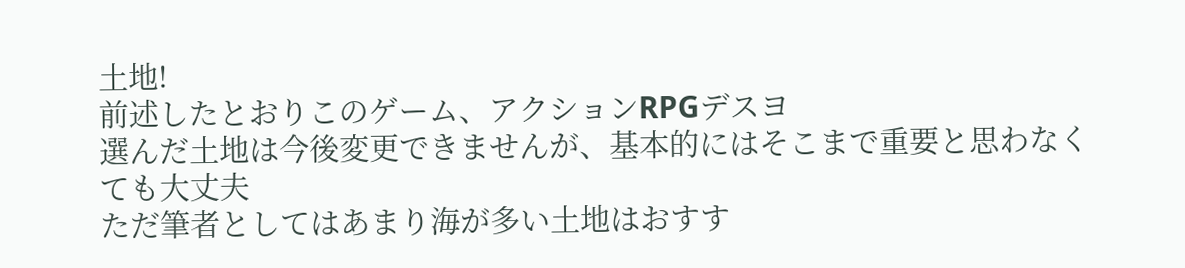土地!
前述したとおりこのゲーム、アクションRPGデスヨ
選んだ土地は今後変更できませんが、基本的にはそこまで重要と思わなくても大丈夫
ただ筆者としてはあまり海が多い土地はおすす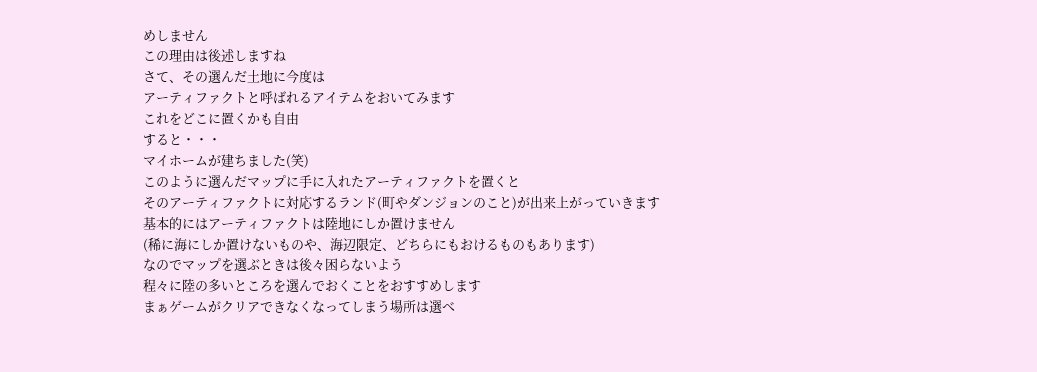めしません
この理由は後述しますね
さて、その選んだ土地に今度は
アーティファクトと呼ばれるアイテムをおいてみます
これをどこに置くかも自由
すると・・・
マイホームが建ちました(笑)
このように選んだマップに手に入れたアーティファクトを置くと
そのアーティファクトに対応するランド(町やダンジョンのこと)が出来上がっていきます
基本的にはアーティファクトは陸地にしか置けません
(稀に海にしか置けないものや、海辺限定、どちらにもおけるものもあります)
なのでマップを選ぶときは後々困らないよう
程々に陸の多いところを選んでおくことをおすすめします
まぁゲームがクリアできなくなってしまう場所は選べ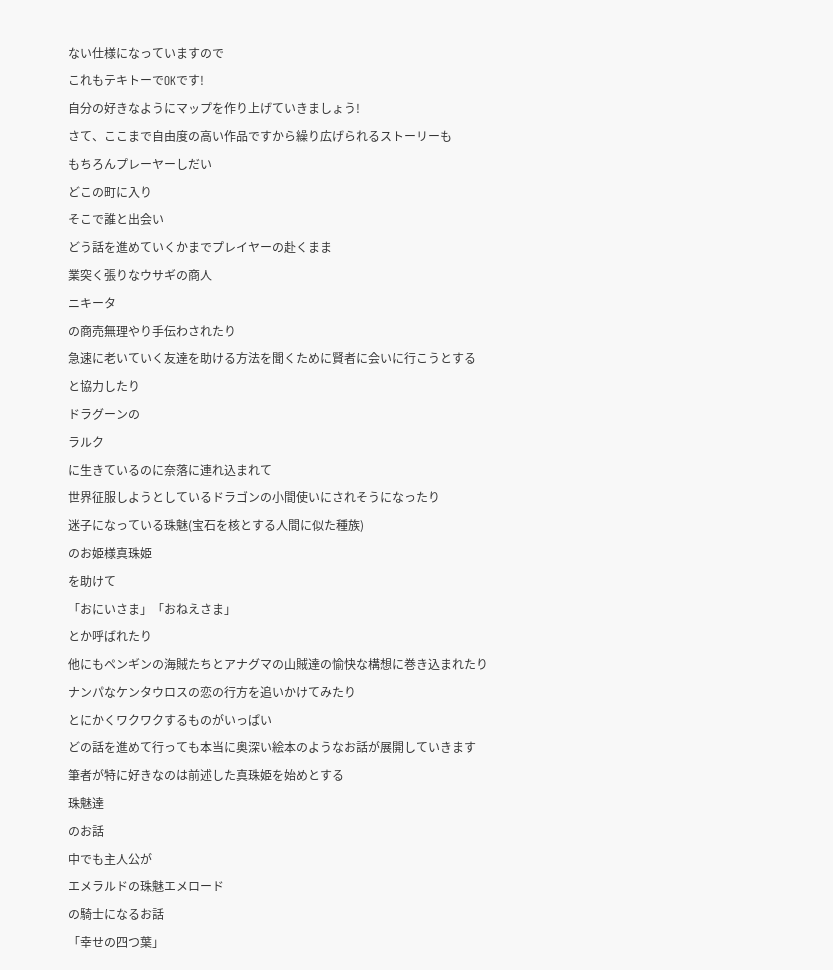ない仕様になっていますので
これもテキトーでOKです!
自分の好きなようにマップを作り上げていきましょう!
さて、ここまで自由度の高い作品ですから繰り広げられるストーリーも
もちろんプレーヤーしだい
どこの町に入り
そこで誰と出会い
どう話を進めていくかまでプレイヤーの赴くまま
業突く張りなウサギの商人
ニキータ
の商売無理やり手伝わされたり
急速に老いていく友達を助ける方法を聞くために賢者に会いに行こうとする
と協力したり
ドラグーンの
ラルク
に生きているのに奈落に連れ込まれて
世界征服しようとしているドラゴンの小間使いにされそうになったり
迷子になっている珠魅(宝石を核とする人間に似た種族)
のお姫様真珠姫
を助けて
「おにいさま」「おねえさま」
とか呼ばれたり
他にもペンギンの海賊たちとアナグマの山賊達の愉快な構想に巻き込まれたり
ナンパなケンタウロスの恋の行方を追いかけてみたり
とにかくワクワクするものがいっぱい
どの話を進めて行っても本当に奥深い絵本のようなお話が展開していきます
筆者が特に好きなのは前述した真珠姫を始めとする
珠魅達
のお話
中でも主人公が
エメラルドの珠魅エメロード
の騎士になるお話
「幸せの四つ葉」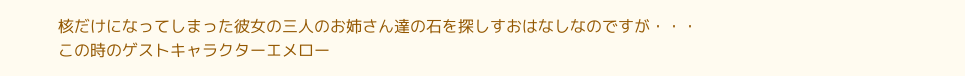核だけになってしまった彼女の三人のお姉さん達の石を探しすおはなしなのですが・・・
この時のゲストキャラクターエメロー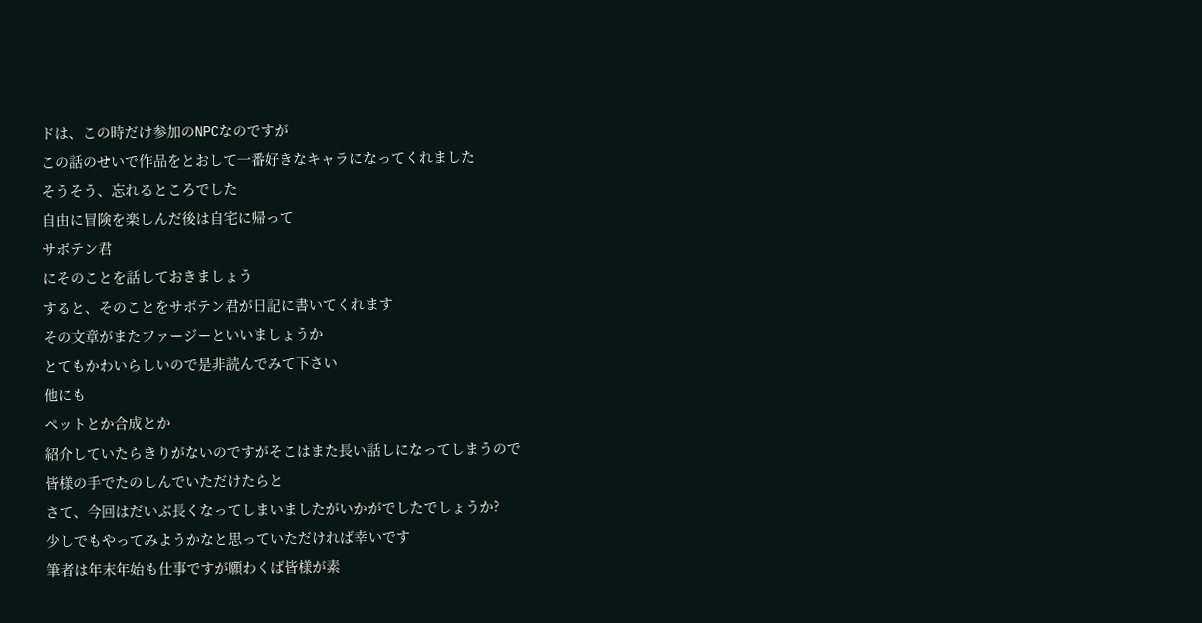ドは、この時だけ参加のNPCなのですが
この話のせいで作品をとおして一番好きなキャラになってくれました
そうそう、忘れるところでした
自由に冒険を楽しんだ後は自宅に帰って
サボテン君
にそのことを話しておきましょう
すると、そのことをサボテン君が日記に書いてくれます
その文章がまたファージーといいましょうか
とてもかわいらしいので是非読んでみて下さい
他にも
ペットとか合成とか
紹介していたらきりがないのですがそこはまた長い話しになってしまうので
皆様の手でたのしんでいただけたらと
さて、今回はだいぶ長くなってしまいましたがいかがでしたでしょうか?
少しでもやってみようかなと思っていただければ幸いです
筆者は年末年始も仕事ですが願わくば皆様が素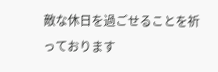敵な休日を過ごせることを祈っております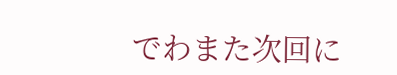でわまた次回に